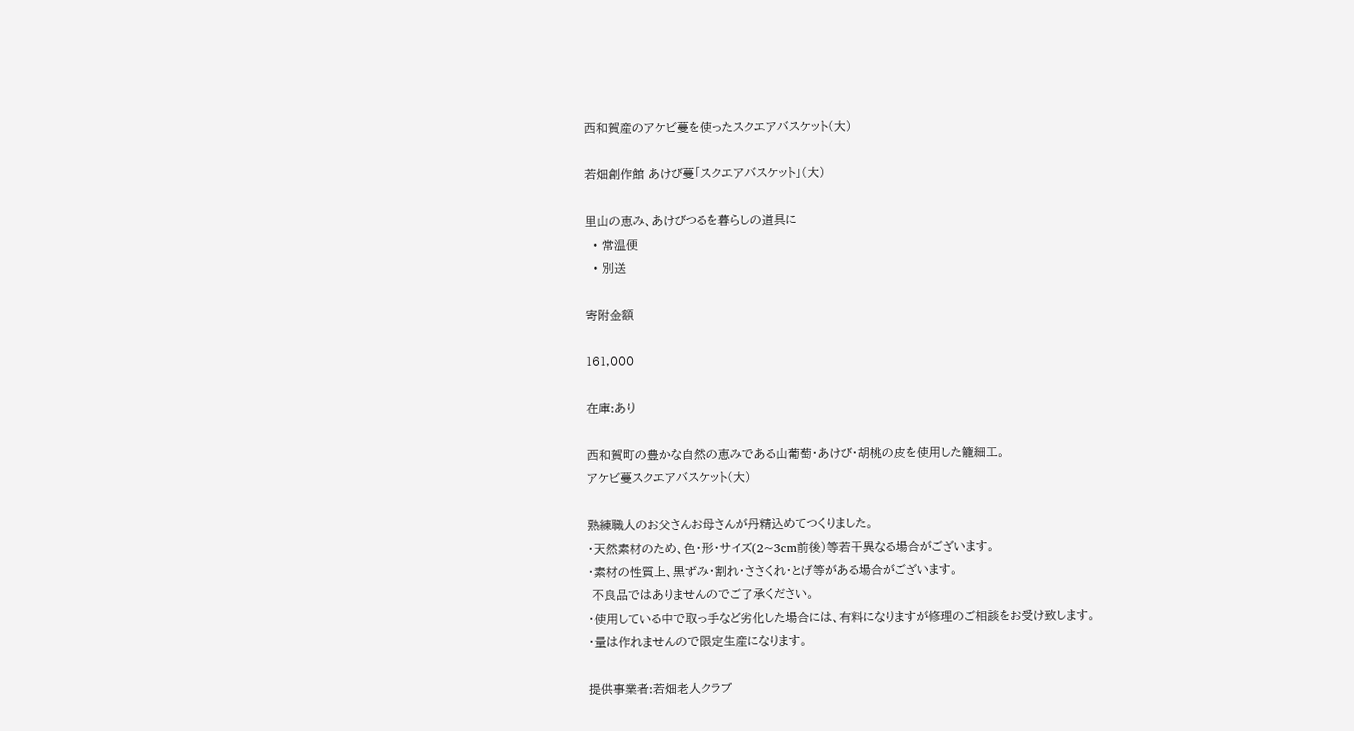西和賀産のアケビ蔓を使ったスクエアバスケット(大)

若畑創作館 あけび蔓「スクエアバスケット」(大)

里山の恵み、あけびつるを暮らしの道具に
  • 常温便
  • 別送

寄附金額

161,000

在庫:あり

西和賀町の豊かな自然の恵みである山葡萄・あけび・胡桃の皮を使用した籠細工。
アケビ蔓スクエアバスケット(大)

熟練職人のお父さんお母さんが丹精込めてつくりました。
・天然素材のため、色・形・サイズ(2~3cm前後)等若干異なる場合がございます。
・素材の性質上、黒ずみ・割れ・ささくれ・とげ等がある場合がございます。
 不良品ではありませんのでご了承ください。
・使用している中で取っ手など劣化した場合には、有料になりますが修理のご相談をお受け致します。
・量は作れませんので限定生産になります。

提供事業者:若畑老人クラブ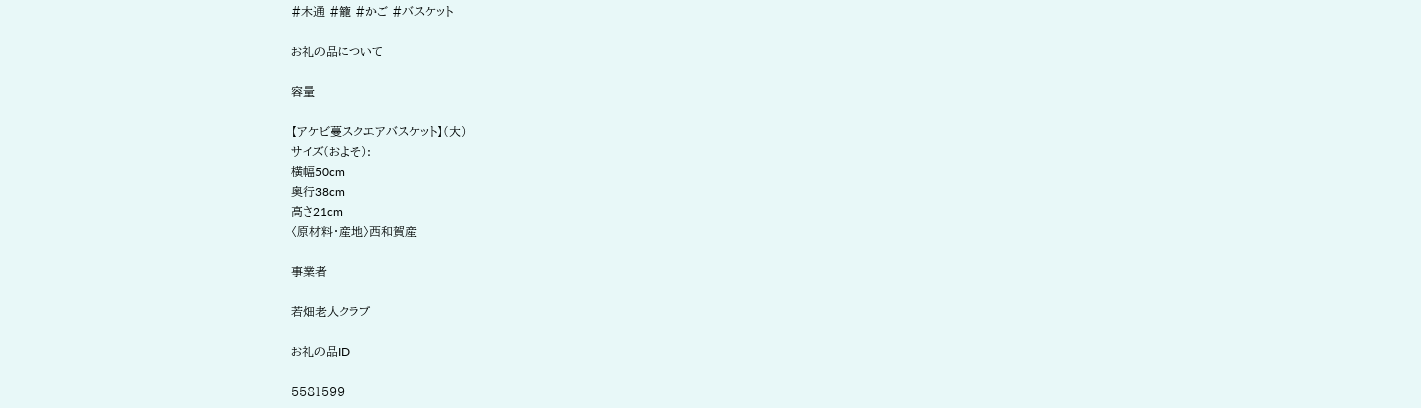#木通 #籠 #かご #バスケット

お礼の品について

容量

【アケビ蔓スクエアバスケット】(大)
サイズ(およそ):
横幅50cm
奥行38cm
高さ21cm
〈原材料・産地〉西和賀産

事業者

若畑老人クラブ

お礼の品ID

5581599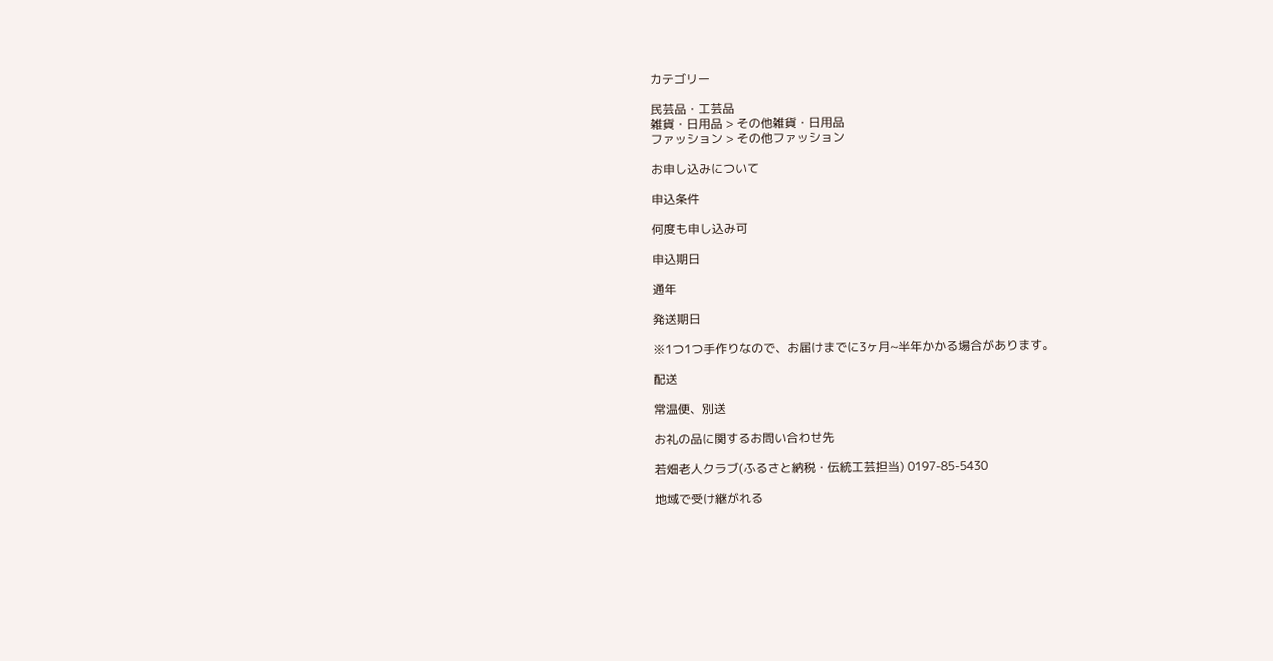カテゴリー

民芸品・工芸品
雑貨・日用品 > その他雑貨・日用品
ファッション > その他ファッション

お申し込みについて

申込条件

何度も申し込み可

申込期日

通年

発送期日

※1つ1つ手作りなので、お届けまでに3ヶ月~半年かかる場合があります。

配送

常温便、別送

お礼の品に関するお問い合わせ先

若畑老人クラブ(ふるさと納税・伝統工芸担当) 0197-85-5430

地域で受け継がれる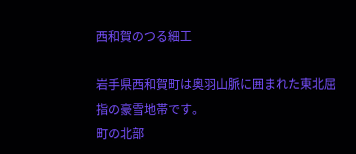西和賀のつる細工

岩手県西和賀町は奥羽山脈に囲まれた東北屈指の豪雪地帯です。
町の北部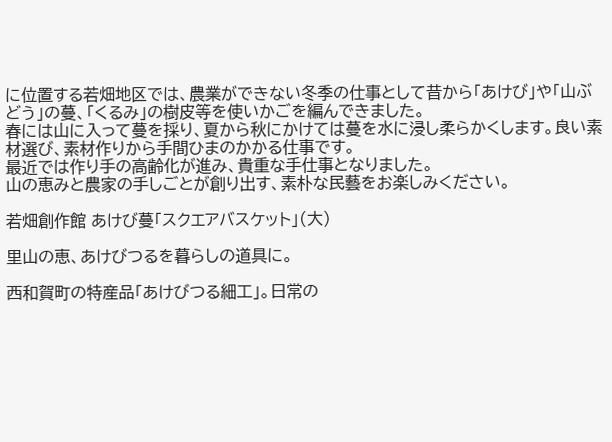に位置する若畑地区では、農業ができない冬季の仕事として昔から「あけび」や「山ぶどう」の蔓、「くるみ」の樹皮等を使いかごを編んできました。
春には山に入って蔓を採り、夏から秋にかけては蔓を水に浸し柔らかくします。良い素材選び、素材作りから手間ひまのかかる仕事です。
最近では作り手の高齢化が進み、貴重な手仕事となりました。
山の恵みと農家の手しごとが創り出す、素朴な民藝をお楽しみください。

若畑創作館 あけび蔓「スクエアバスケット」(大)

里山の恵、あけびつるを暮らしの道具に。

西和賀町の特産品「あけびつる細工」。日常の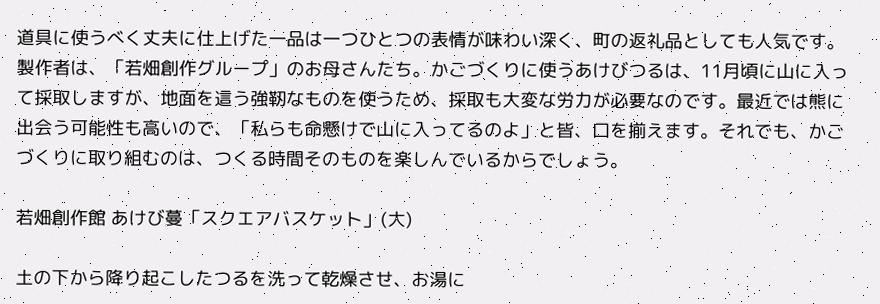道具に使うべく丈夫に仕上げた一品は一つひとつの表情が味わい深く、町の返礼品としても人気です。製作者は、「若畑創作グループ」のお母さんたち。かごづくりに使うあけびつるは、11月頃に山に入って採取しますが、地面を這う強靭なものを使うため、採取も大変な労力が必要なのです。最近では熊に出会う可能性も高いので、「私らも命懸けで山に入ってるのよ」と皆、口を揃えます。それでも、かごづくりに取り組むのは、つくる時間そのものを楽しんでいるからでしょう。

若畑創作館 あけび蔓「スクエアバスケット」(大)

土の下から降り起こしたつるを洗って乾燥させ、お湯に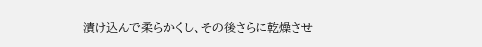漬け込んで柔らかくし、その後さらに乾燥させ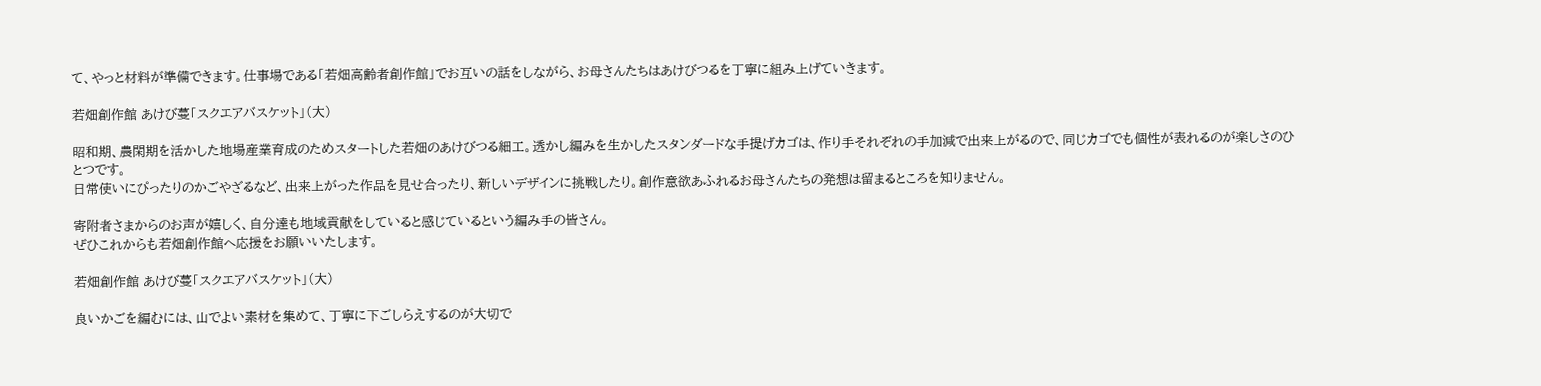て、やっと材料が準備できます。仕事場である「若畑高齢者創作館」でお互いの話をしながら、お母さんたちはあけびつるを丁寧に組み上げていきます。

若畑創作館 あけび蔓「スクエアバスケット」(大)

昭和期、農閑期を活かした地場産業育成のためスタートした若畑のあけびつる細工。透かし編みを生かしたスタンダードな手提げカゴは、作り手それぞれの手加減で出来上がるので、同じカゴでも個性が表れるのが楽しさのひとつです。
日常使いにぴったりのかごやざるなど、出来上がった作品を見せ合ったり、新しいデザインに挑戦したり。創作意欲あふれるお母さんたちの発想は留まるところを知りません。

寄附者さまからのお声が嬉しく、自分達も地域貢献をしていると感じているという編み手の皆さん。
ぜひこれからも若畑創作館へ応援をお願いいたします。

若畑創作館 あけび蔓「スクエアバスケット」(大)

良いかごを編むには、山でよい素材を集めて、丁寧に下ごしらえするのが大切で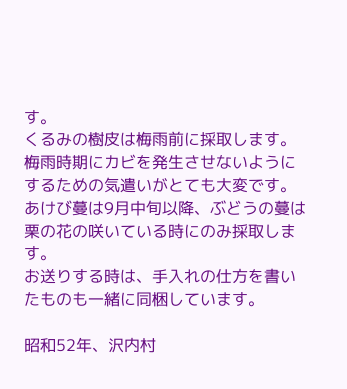す。
くるみの樹皮は梅雨前に採取します。梅雨時期にカビを発生させないようにするための気遣いがとても大変です。
あけび蔓は9月中旬以降、ぶどうの蔓は栗の花の咲いている時にのみ採取します。
お送りする時は、手入れの仕方を書いたものも一緒に同梱しています。

昭和52年、沢内村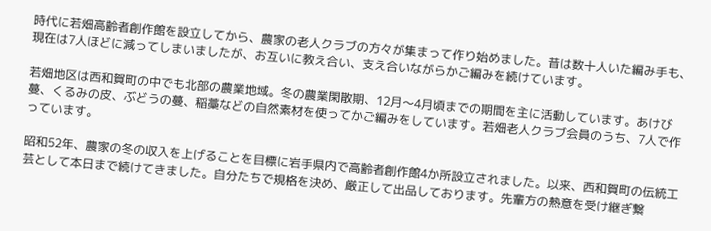時代に若畑高齢者創作館を設立してから、農家の老人クラブの方々が集まって作り始めました。昔は数十人いた編み手も、現在は7人ほどに減ってしまいましたが、お互いに教え合い、支え合いながらかご編みを続けています。

若畑地区は西和賀町の中でも北部の農業地域。冬の農業閑散期、12月〜4月頃までの期間を主に活動しています。あけび蔓、くるみの皮、ぶどうの蔓、稲藁などの自然素材を使ってかご編みをしています。若畑老人クラブ会員のうち、7人で作っています。

昭和52年、農家の冬の収入を上げることを目標に岩手県内で高齢者創作館4か所設立されました。以来、西和賀町の伝統工芸として本日まで続けてきました。自分たちで規格を決め、厳正して出品しております。先輩方の熱意を受け継ぎ繋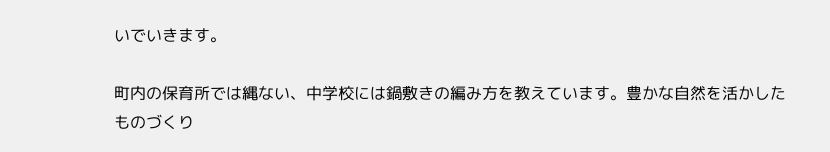いでいきます。

町内の保育所では縄ない、中学校には鍋敷きの編み方を教えています。豊かな自然を活かしたものづくり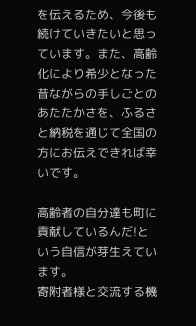を伝えるため、今後も続けていきたいと思っています。また、高齢化により希少となった昔ながらの手しごとのあたたかさを、ふるさと納税を通じて全国の方にお伝えできれば幸いです。

高齢者の自分達も町に貢献しているんだ!という自信が芽生えています。
寄附者様と交流する機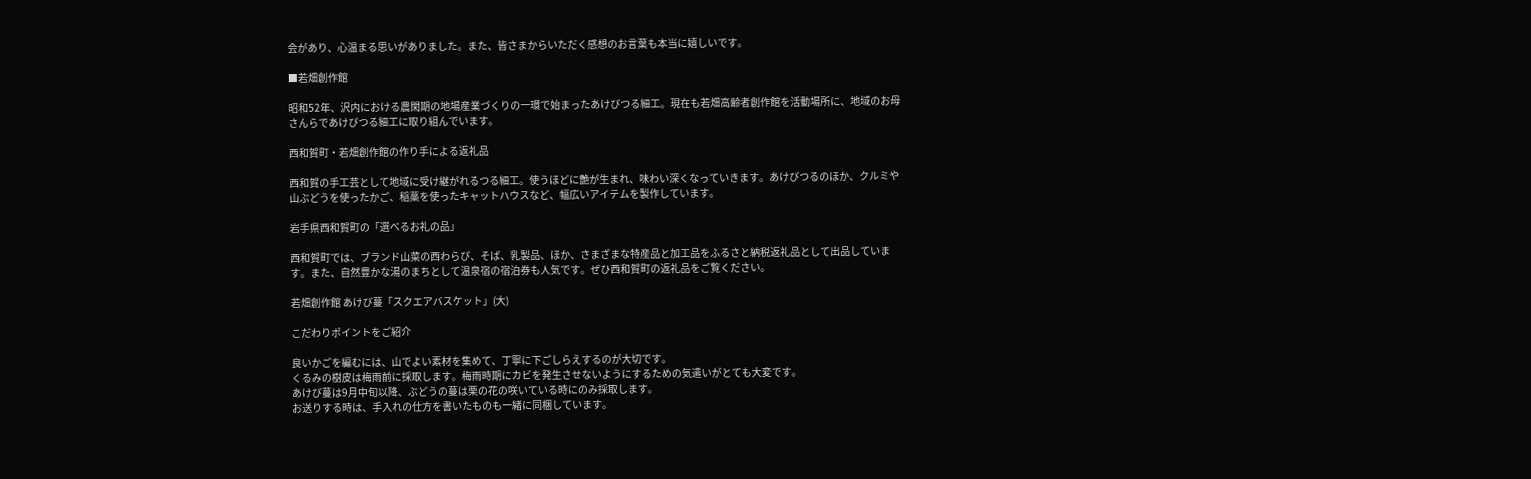会があり、心温まる思いがありました。また、皆さまからいただく感想のお言葉も本当に嬉しいです。

■若畑創作館

昭和52年、沢内における農閑期の地場産業づくりの一環で始まったあけびつる細工。現在も若畑高齢者創作館を活動場所に、地域のお母さんらであけびつる細工に取り組んでいます。

西和賀町・若畑創作館の作り手による返礼品

西和賀の手工芸として地域に受け継がれるつる細工。使うほどに艶が生まれ、味わい深くなっていきます。あけびつるのほか、クルミや山ぶどうを使ったかご、稲藁を使ったキャットハウスなど、幅広いアイテムを製作しています。

岩手県西和賀町の「選べるお礼の品」

西和賀町では、ブランド山菜の西わらび、そば、乳製品、ほか、さまざまな特産品と加工品をふるさと納税返礼品として出品しています。また、自然豊かな湯のまちとして温泉宿の宿泊券も人気です。ぜひ西和賀町の返礼品をご覧ください。

若畑創作館 あけび蔓「スクエアバスケット」(大)

こだわりポイントをご紹介

良いかごを編むには、山でよい素材を集めて、丁寧に下ごしらえするのが大切です。
くるみの樹皮は梅雨前に採取します。梅雨時期にカビを発生させないようにするための気遣いがとても大変です。
あけび蔓は9月中旬以降、ぶどうの蔓は栗の花の咲いている時にのみ採取します。
お送りする時は、手入れの仕方を書いたものも一緒に同梱しています。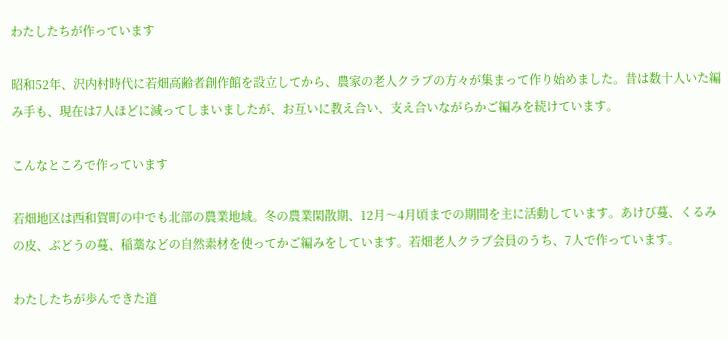わたしたちが作っています

昭和52年、沢内村時代に若畑高齢者創作館を設立してから、農家の老人クラブの方々が集まって作り始めました。昔は数十人いた編み手も、現在は7人ほどに減ってしまいましたが、お互いに教え合い、支え合いながらかご編みを続けています。

こんなところで作っています

若畑地区は西和賀町の中でも北部の農業地域。冬の農業閑散期、12月〜4月頃までの期間を主に活動しています。あけび蔓、くるみの皮、ぶどうの蔓、稲藁などの自然素材を使ってかご編みをしています。若畑老人クラブ会員のうち、7人で作っています。

わたしたちが歩んできた道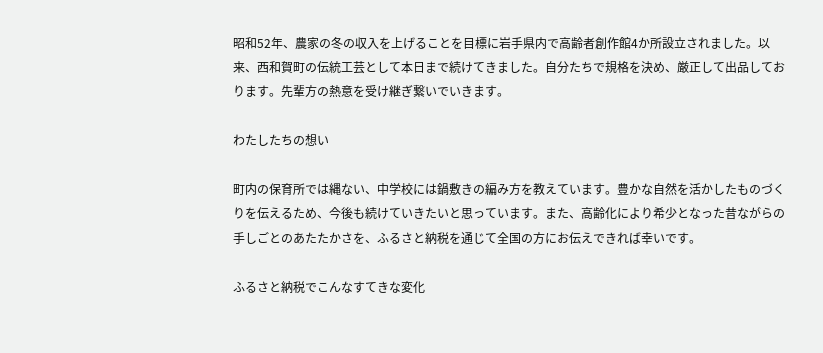昭和52年、農家の冬の収入を上げることを目標に岩手県内で高齢者創作館4か所設立されました。以来、西和賀町の伝統工芸として本日まで続けてきました。自分たちで規格を決め、厳正して出品しております。先輩方の熱意を受け継ぎ繋いでいきます。

わたしたちの想い

町内の保育所では縄ない、中学校には鍋敷きの編み方を教えています。豊かな自然を活かしたものづくりを伝えるため、今後も続けていきたいと思っています。また、高齢化により希少となった昔ながらの手しごとのあたたかさを、ふるさと納税を通じて全国の方にお伝えできれば幸いです。

ふるさと納税でこんなすてきな変化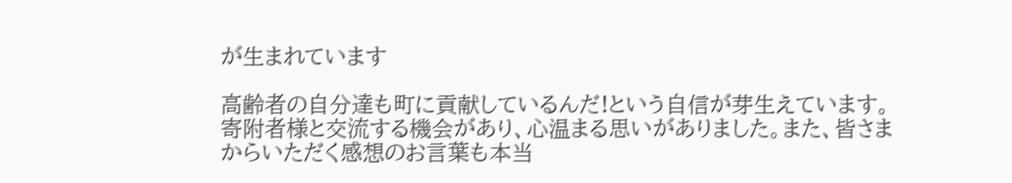が生まれています

高齢者の自分達も町に貢献しているんだ!という自信が芽生えています。
寄附者様と交流する機会があり、心温まる思いがありました。また、皆さまからいただく感想のお言葉も本当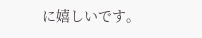に嬉しいです。